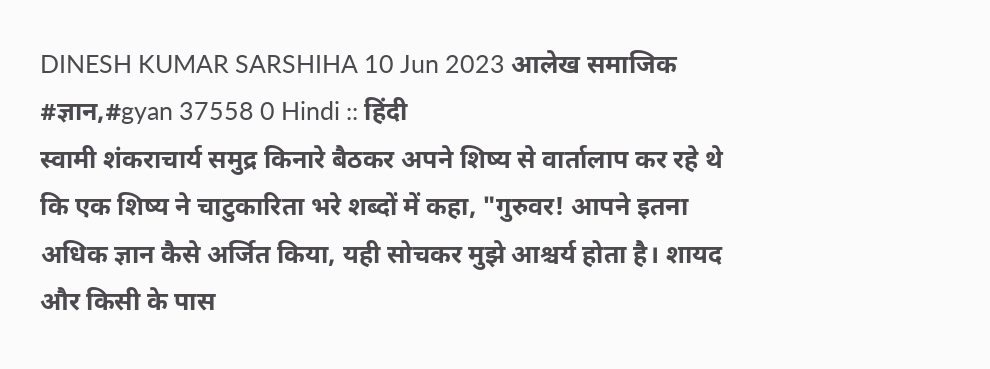DINESH KUMAR SARSHIHA 10 Jun 2023 आलेख समाजिक #ज्ञान,#gyan 37558 0 Hindi :: हिंदी
स्वामी शंकराचार्य समुद्र किनारे बैठकर अपने शिष्य से वार्तालाप कर रहे थे कि एक शिष्य ने चाटुकारिता भरे शब्दों में कहा, "गुरुवर! आपने इतना अधिक ज्ञान कैसे अर्जित किया, यही सोचकर मुझे आश्चर्य होता है। शायद और किसी के पास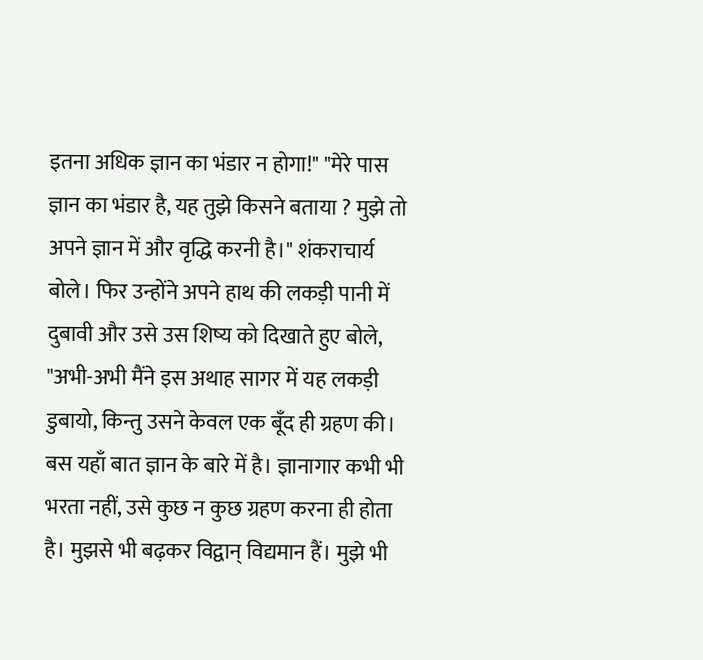इतना अधिक ज्ञान का भंडार न होगा!" "मेरे पास ज्ञान का भंडार है, यह तुझे किसने बताया ? मुझे तो अपने ज्ञान में और वृद्धि करनी है।" शंकराचार्य बोले। फिर उन्होंने अपने हाथ की लकड़ी पानी में दुबावी और उसे उस शिष्य को दिखाते हुए बोले, "अभी-अभी मैंने इस अथाह सागर में यह लकड़ी डुबायो, किन्तु उसने केवल एक बूँद ही ग्रहण की। बस यहाँ बात ज्ञान के बारे में है। ज्ञानागार कभी भी भरता नहीं, उसे कुछ न कुछ ग्रहण करना ही होता है। मुझसे भी बढ़कर विद्वान् विद्यमान हैं। मुझे भी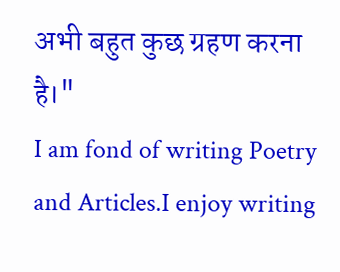अभी बहुत कुछ ग्रहण करना है।"
I am fond of writing Poetry and Articles.I enjoy writing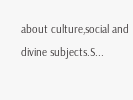about culture,social and divine subjects.S...